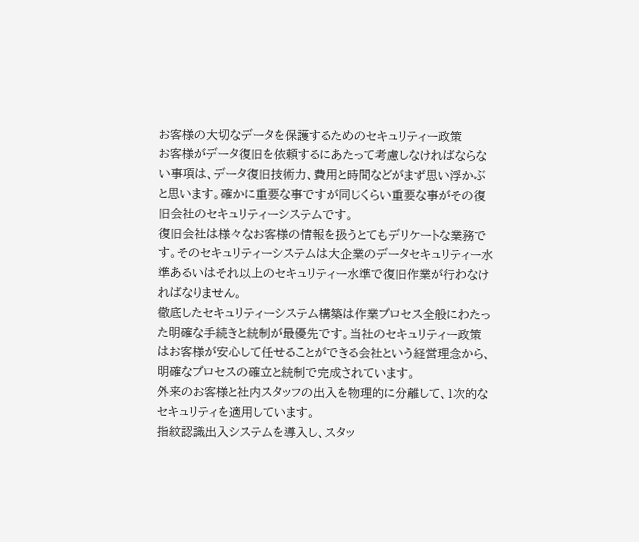お客様の大切なデータを保護するためのセキュリティー政策
お客様がデータ復旧を依頼するにあたって考慮しなければならない事項は、データ復旧技術力、費用と時間などがまず思い浮かぶと思います。確かに重要な事ですが同じくらい重要な事がその復旧会社のセキュリティーシステムです。
復旧会社は様々なお客様の情報を扱うとてもデリケートな業務です。そのセキュリティーシステムは大企業のデータセキュリティー水準あるいはそれ以上のセキュリティー水準で復旧作業が行わなければなりません。
徹底したセキュリティーシステム構築は作業プロセス全般にわたった明確な手続きと統制が最優先です。当社のセキュリティー政策はお客様が安心して任せることができる会社という経営理念から、明確なプロセスの確立と統制で完成されています。
外来のお客様と社内スタッフの出入を物理的に分離して、1次的なセキュリティを適用しています。
指紋認識出入システムを導入し、スタッ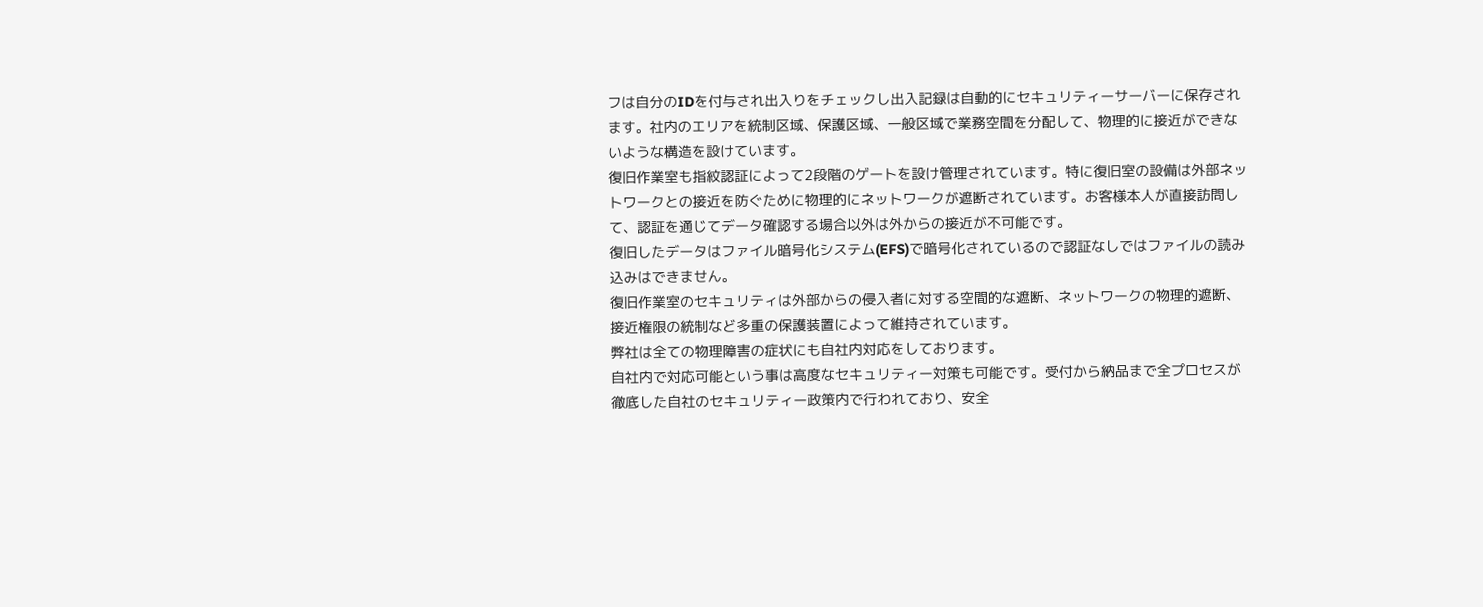フは自分のIDを付与され出入りをチェックし出入記録は自動的にセキュリティーサーバーに保存されます。社内のエリアを統制区域、保護区域、一般区域で業務空間を分配して、物理的に接近ができないような構造を設けています。
復旧作業室も指紋認証によって2段階のゲートを設け管理されています。特に復旧室の設備は外部ネットワークとの接近を防ぐために物理的にネットワークが遮断されています。お客様本人が直接訪問して、認証を通じてデータ確認する場合以外は外からの接近が不可能です。
復旧したデータはファイル暗号化システム(EFS)で暗号化されているので認証なしではファイルの読み込みはできません。
復旧作業室のセキュリティは外部からの侵入者に対する空間的な遮断、ネットワークの物理的遮断、接近権限の統制など多重の保護装置によって維持されています。
弊社は全ての物理障害の症状にも自社内対応をしております。
自社内で対応可能という事は高度なセキュリティー対策も可能です。受付から納品まで全プロセスが徹底した自社のセキュリティー政策内で行われており、安全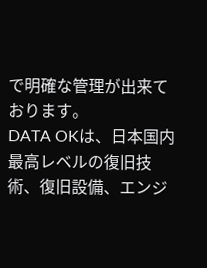で明確な管理が出来ております。
DATA OKは、日本国内最高レベルの復旧技術、復旧設備、エンジ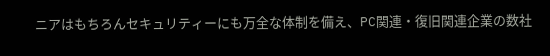ニアはもちろんセキュリティーにも万全な体制を備え、PC関連・復旧関連企業の数社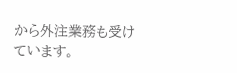から外注業務も受けています。